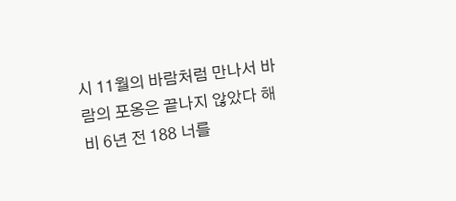시 11월의 바람처럼 만나서 바람의 포옹은 끝나지 않았다 해비 6년 전 188 너를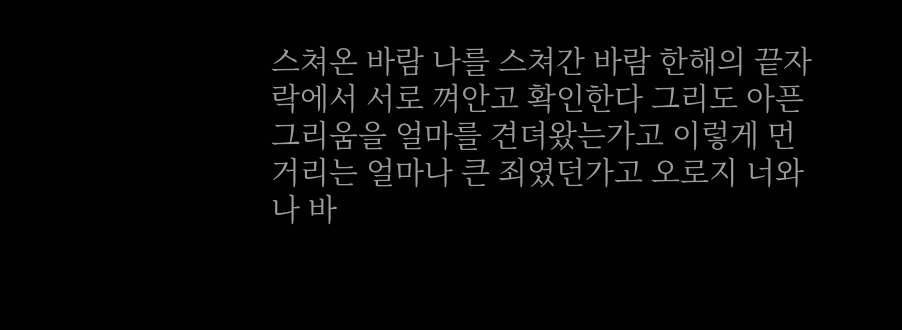스쳐온 바람 나를 스쳐간 바람 한해의 끝자락에서 서로 껴안고 확인한다 그리도 아픈 그리움을 얼마를 견뎌왔는가고 이렇게 먼 거리는 얼마나 큰 죄였던가고 오로지 너와 나 바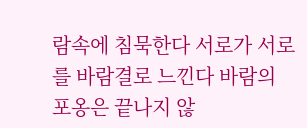람속에 침묵한다 서로가 서로를 바람결로 느낀다 바람의 포옹은 끝나지 않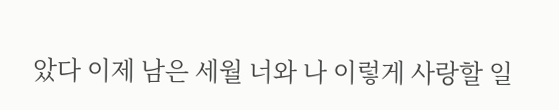았다 이제 남은 세월 너와 나 이렇게 사랑할 일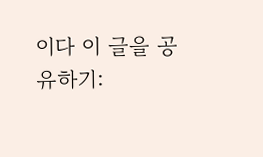이다 이 글을 공유하기: